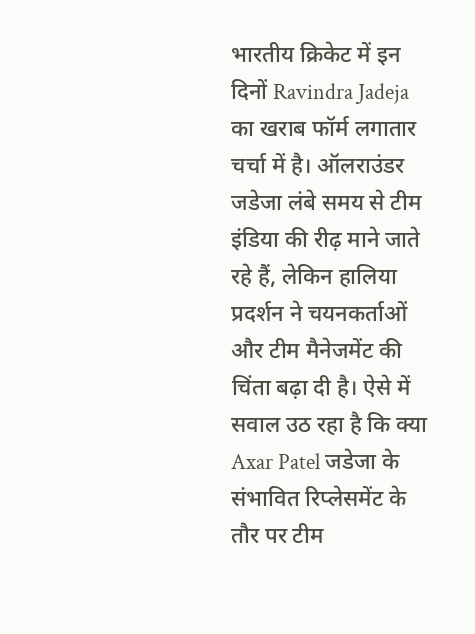भारतीय क्रिकेट में इन दिनों Ravindra Jadeja का खराब फॉर्म लगातार चर्चा में है। ऑलराउंडर जडेजा लंबे समय से टीम इंडिया की रीढ़ माने जाते रहे हैं, लेकिन हालिया प्रदर्शन ने चयनकर्ताओं और टीम मैनेजमेंट की चिंता बढ़ा दी है। ऐसे में सवाल उठ रहा है कि क्या Axar Patel जडेजा के संभावित रिप्लेसमेंट के तौर पर टीम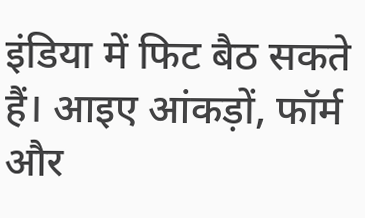इंडिया में फिट बैठ सकते हैं। आइए आंकड़ों, फॉर्म और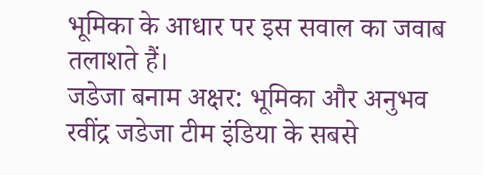भूमिका के आधार पर इस सवाल का जवाब तलाशते हैं।
जडेजा बनाम अक्षर: भूमिका और अनुभव
रवींद्र जडेजा टीम इंडिया के सबसे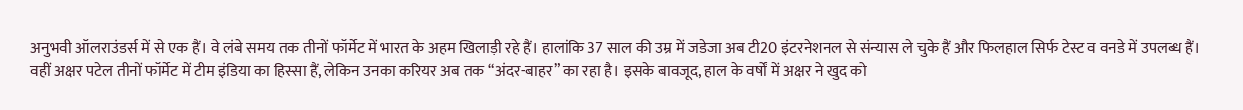अनुभवी ऑलराउंडर्स में से एक हैं। वे लंबे समय तक तीनों फॉर्मेट में भारत के अहम खिलाड़ी रहे हैं। हालांकि 37 साल की उम्र में जडेजा अब टी20 इंटरनेशनल से संन्यास ले चुके हैं और फिलहाल सिर्फ टेस्ट व वनडे में उपलब्ध हैं।
वहीं अक्षर पटेल तीनों फॉर्मेट में टीम इंडिया का हिस्सा हैं, लेकिन उनका करियर अब तक “अंदर-बाहर” का रहा है। इसके बावजूद, हाल के वर्षों में अक्षर ने खुद को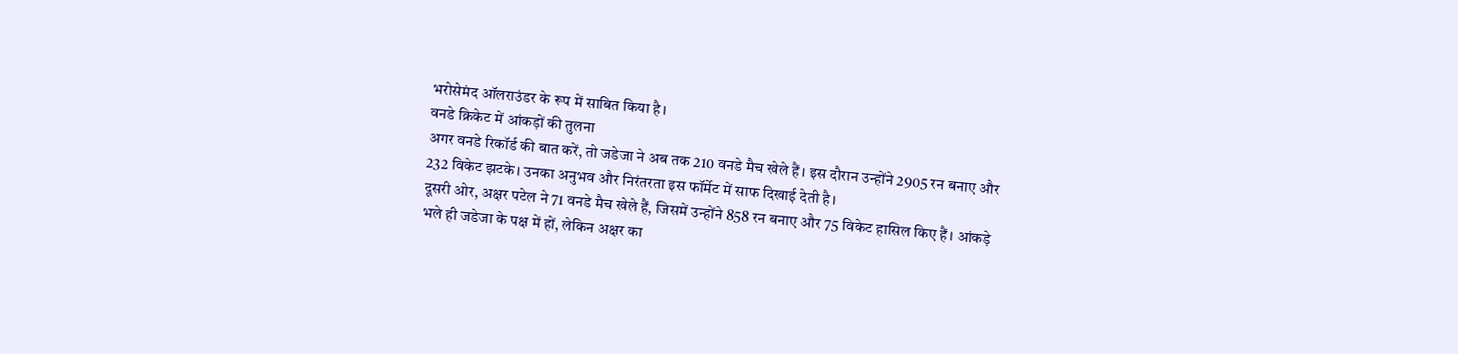भरोसेमंद ऑलराउंडर के रूप में साबित किया है।
वनडे क्रिकेट में आंकड़ों की तुलना
अगर वनडे रिकॉर्ड की बात करें, तो जडेजा ने अब तक 210 वनडे मैच खेले हैं। इस दौरान उन्होंने 2905 रन बनाए और 232 विकेट झटके। उनका अनुभव और निरंतरता इस फॉर्मेट में साफ दिखाई देती है।
दूसरी ओर, अक्षर पटेल ने 71 वनडे मैच खेले हैं, जिसमें उन्होंने 858 रन बनाए और 75 विकेट हासिल किए हैं। आंकड़े भले ही जडेजा के पक्ष में हों, लेकिन अक्षर का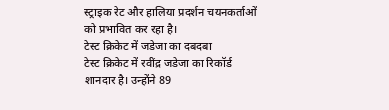स्ट्राइक रेट और हालिया प्रदर्शन चयनकर्ताओं को प्रभावित कर रहा है।
टेस्ट क्रिकेट में जडेजा का दबदबा
टेस्ट क्रिकेट में रवींद्र जडेजा का रिकॉर्ड शानदार है। उन्होंने 89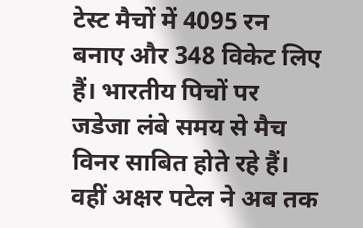टेस्ट मैचों में 4095 रन बनाए और 348 विकेट लिए हैं। भारतीय पिचों पर जडेजा लंबे समय से मैच विनर साबित होते रहे हैं।
वहीं अक्षर पटेल ने अब तक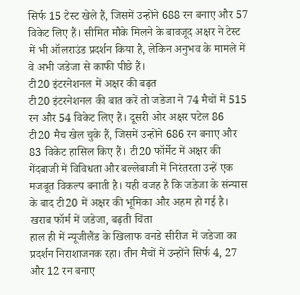सिर्फ 15 टेस्ट खेले हैं, जिसमें उन्होंने 688 रन बनाए और 57 विकेट लिए हैं। सीमित मौके मिलने के बावजूद अक्षर ने टेस्ट में भी ऑलराउंड प्रदर्शन किया है, लेकिन अनुभव के मामले में वे अभी जडेजा से काफी पीछे हैं।
टी20 इंटरनेशनल में अक्षर की बढ़त
टी20 इंटरनेशनल की बात करें तो जडेजा ने 74 मैचों में 515 रन और 54 विकेट लिए हैं। दूसरी ओर अक्षर पटेल 86 टी20 मैच खेल चुके हैं, जिसमें उन्होंने 686 रन बनाए और 83 विकेट हासिल किए हैं। टी20 फॉर्मेट में अक्षर की गेंदबाजी में विविधता और बल्लेबाजी में निरंतरता उन्हें एक मजबूत विकल्प बनाती है। यही वजह है कि जडेजा के संन्यास के बाद टी20 में अक्षर की भूमिका और अहम हो गई है।
खराब फॉर्म में जडेजा, बढ़ती चिंता
हाल ही में न्यूजीलैंड के खिलाफ वनडे सीरीज में जडेजा का प्रदर्शन निराशाजनक रहा। तीन मैचों में उन्होंने सिर्फ 4, 27 और 12 रन बनाए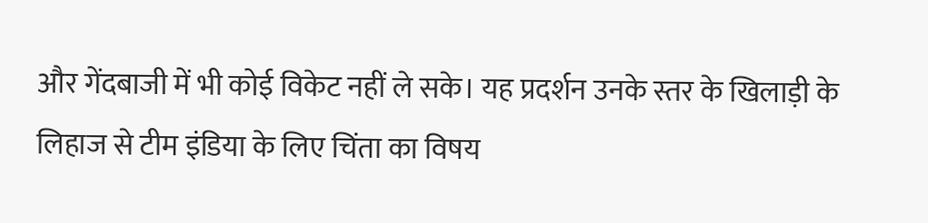और गेंदबाजी में भी कोई विकेट नहीं ले सके। यह प्रदर्शन उनके स्तर के खिलाड़ी के लिहाज से टीम इंडिया के लिए चिंता का विषय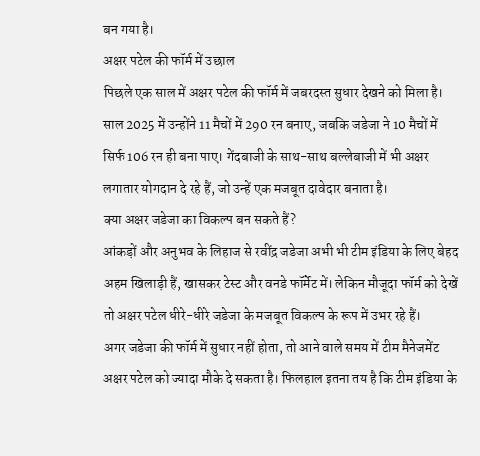बन गया है।
अक्षर पटेल की फॉर्म में उछाल
पिछले एक साल में अक्षर पटेल की फॉर्म में जबरदस्त सुधार देखने को मिला है। साल 2025 में उन्होंने 11 मैचों में 290 रन बनाए, जबकि जडेजा ने 10 मैचों में सिर्फ 106 रन ही बना पाए। गेंदबाजी के साथ-साथ बल्लेबाजी में भी अक्षर लगातार योगदान दे रहे हैं, जो उन्हें एक मजबूत दावेदार बनाता है।
क्या अक्षर जडेजा का विकल्प बन सकते हैं?
आंकड़ों और अनुभव के लिहाज से रवींद्र जडेजा अभी भी टीम इंडिया के लिए बेहद अहम खिलाड़ी हैं, खासकर टेस्ट और वनडे फॉर्मेट में। लेकिन मौजूदा फॉर्म को देखें तो अक्षर पटेल धीरे-धीरे जडेजा के मजबूत विकल्प के रूप में उभर रहे हैं।
अगर जडेजा की फॉर्म में सुधार नहीं होता, तो आने वाले समय में टीम मैनेजमेंट अक्षर पटेल को ज्यादा मौके दे सकता है। फिलहाल इतना तय है कि टीम इंडिया के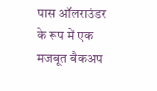पास ऑलराउंडर के रूप में एक मजबूत बैकअप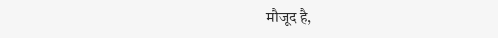मौजूद है,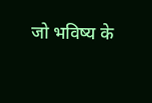जो भविष्य के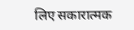लिए सकारात्मक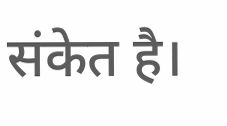संकेत है।